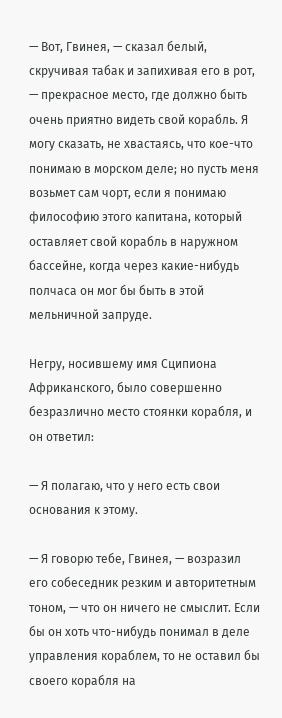— Вот, Гвинея, — сказал белый, скручивая табак и запихивая его в рот, — прекрасное место, где должно быть очень приятно видеть свой корабль. Я могу сказать, не хвастаясь, что кое-что понимаю в морском деле; но пусть меня возьмет сам чорт, если я понимаю философию этого капитана, который оставляет свой корабль в наружном бассейне, когда через какие-нибудь полчаса он мог бы быть в этой мельничной запруде.

Негру, носившему имя Сципиона Африканского, было совершенно безразлично место стоянки корабля, и он ответил:

— Я полагаю, что у него есть свои основания к этому.

— Я говорю тебе, Гвинея, — возразил его собеседник резким и авторитетным тоном, — что он ничего не смыслит. Если бы он хоть что-нибудь понимал в деле управления кораблем, то не оставил бы своего корабля на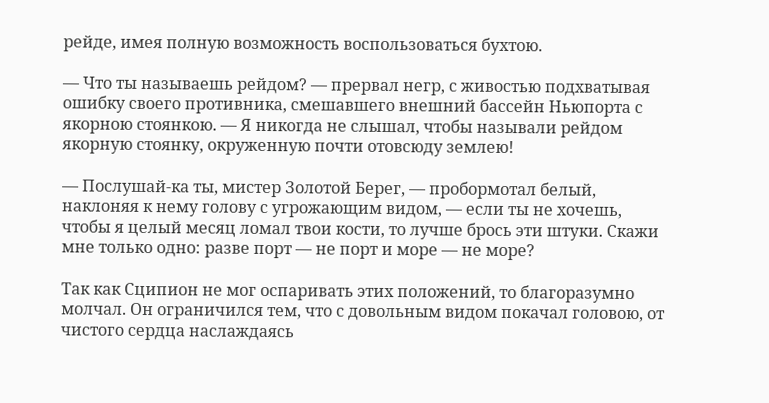рейде, имея полную возможность воспользоваться бухтою.

— Что ты называешь рейдом? — прервал негр, с живостью подхватывая ошибку своего противника, смешавшего внешний бассейн Ньюпорта с якорною стоянкою. — Я никогда не слышал, чтобы называли рейдом якорную стоянку, окруженную почти отовсюду землею!

— Послушай-ка ты, мистер Золотой Берег, — пробормотал белый, наклоняя к нему голову с угрожающим видом, — если ты не хочешь, чтобы я целый месяц ломал твои кости, то лучше брось эти штуки. Скажи мне только одно: разве порт — не порт и море — не море?

Так как Сципион не мог оспаривать этих положений, то благоразумно молчал. Он ограничился тем, что с довольным видом покачал головою, от чистого сердца наслаждаясь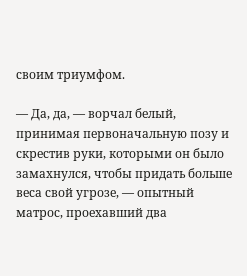своим триумфом.

— Да, да, — ворчал белый, принимая первоначальную позу и скрестив руки, которыми он было замахнулся, чтобы придать больше веса свой угрозе, — опытный матрос, проехавший два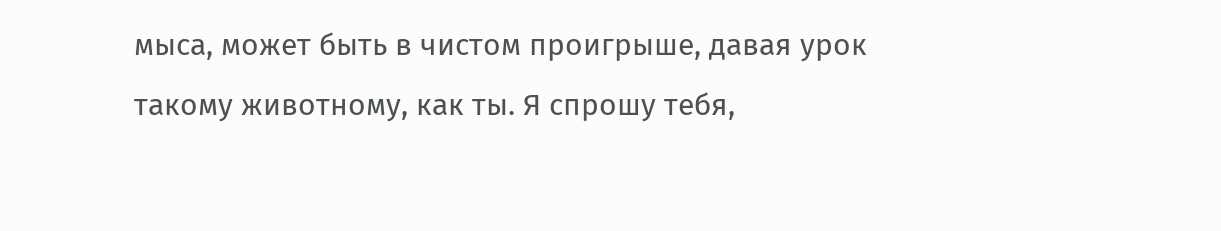мыса, может быть в чистом проигрыше, давая урок такому животному, как ты. Я спрошу тебя,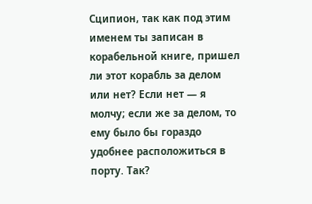Сципион, так как под этим именем ты записан в корабельной книге, пришел ли этот корабль за делом или нет? Если нет — я молчу; если же за делом, то ему было бы гораздо удобнее расположиться в порту. Так?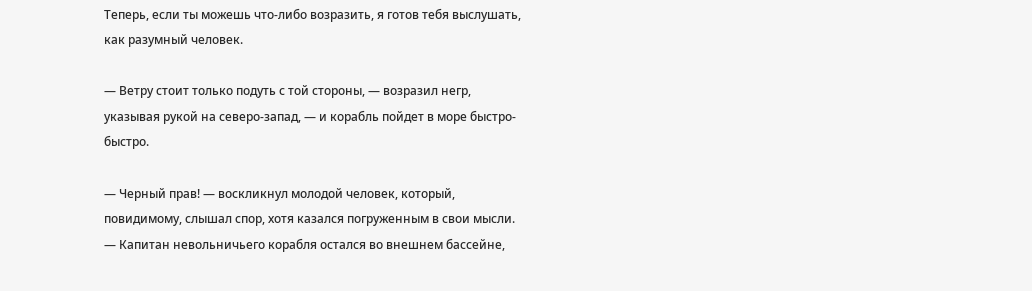Теперь, если ты можешь что-либо возразить, я готов тебя выслушать, как разумный человек.

— Ветру стоит только подуть с той стороны, — возразил негр, указывая рукой на северо-запад, — и корабль пойдет в море быстро-быстро.

— Черный прав! — воскликнул молодой человек, который, повидимому, слышал спор, хотя казался погруженным в свои мысли. — Капитан невольничьего корабля остался во внешнем бассейне,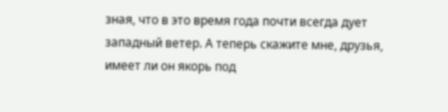зная, что в это время года почти всегда дует западный ветер. А теперь скажите мне, друзья, имеет ли он якорь под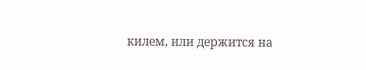килем, или держится на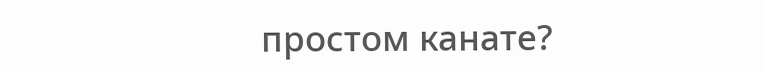простом канате?